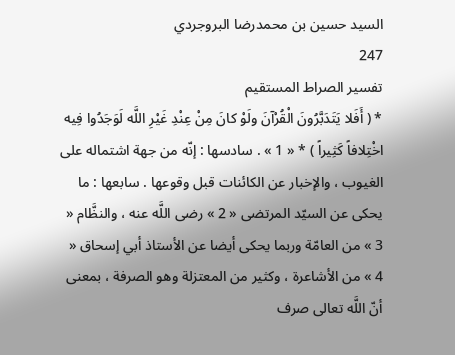السيد حسين بن محمدرضا البروجردي
247
تفسير الصراط المستقيم
* ( أَفَلا يَتَدَبَّرُونَ الْقُرْآنَ ولَوْ كانَ مِنْ عِنْدِ غَيْرِ اللَّه لَوَجَدُوا فِيه اخْتِلافاً كَثِيراً ) * « 1 » . سادسها : إنّه من جهة اشتماله على الغيوب ، والإخبار عن الكائنات قبل وقوعها . سابعها : ما يحكى عن السيّد المرتضى « 2 » رضى اللَّه عنه ، والنظَّام « 3 » من العامّة وربما يحكى أيضا عن الأستاذ أبي إسحاق « 4 » من الأشاعرة ، وكثير من المعتزلة وهو الصرفة ، بمعنى أنّ اللَّه تعالى صرف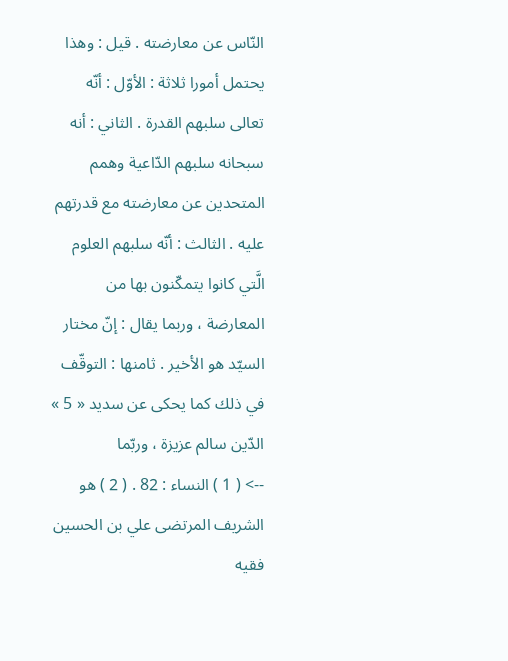النّاس عن معارضته . قيل : وهذا يحتمل أمورا ثلاثة : الأوّل : أنّه تعالى سلبهم القدرة . الثاني : أنه سبحانه سلبهم الدّاعية وهمم المتحدين عن معارضته مع قدرتهم عليه . الثالث : أنّه سلبهم العلوم الَّتي كانوا يتمكّنون بها من المعارضة ، وربما يقال : إنّ مختار السيّد هو الأخير . ثامنها : التوقّف في ذلك كما يحكى عن سديد « 5 » الدّين سالم عزيزة ، وربّما
--> ( 1 ) النساء : 82 . ( 2 ) هو الشريف المرتضى علي بن الحسين فقيه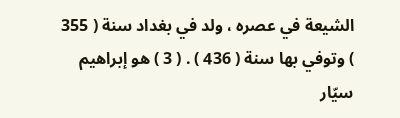الشيعة في عصره ، ولد في بغداد سنة ( 355 ) وتوفي بها سنة ( 436 ) . ( 3 ) هو إبراهيم سيّار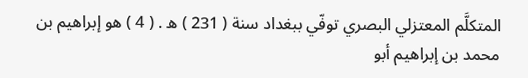المتكلَّم المعتزلي البصري توفّي ببغداد سنة ( 231 ) ه . ( 4 ) هو إبراهيم بن محمد بن إبراهيم أبو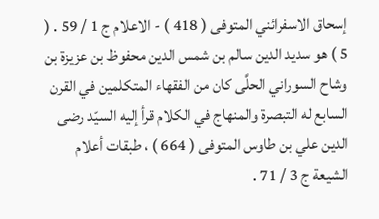إسحاق الاسفرائني المتوفى ( 418 ) - الاعلام ج 1 / 59 . ( 5 ) هو سديد الدين سالم بن شمس الدين محفوظ بن عزيزة بن وشاح السوراني الحلَّى كان من الفقهاء المتكلمين في القرن السابع له التبصرة والمنهاج في الكلام قرأ إليه السيّد رضى الدين علي بن طاوس المتوفى ( 664 ) ، طبقات أعلام الشيعة ج 3 / 71 .